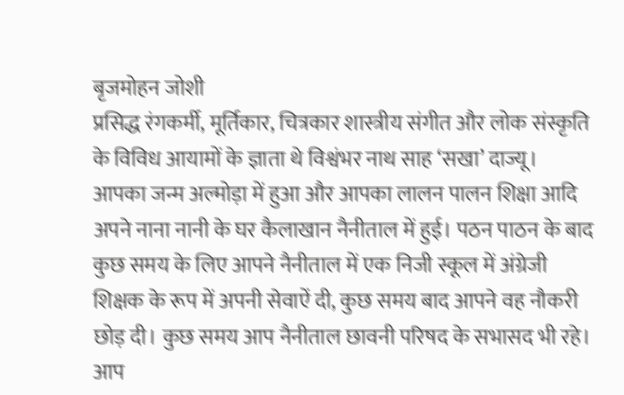बृजमोहन जोशी
प्रसिद्ध रंगकर्मी, मूर्तिकार, चित्रकार शास्त्रीय संगीत और लोक संस्कृति के विविध आयामों के ज्ञाता थे विश्वंभर नाथ साह ‘सखा’ दाज्यू।
आपका जन्म अल्मोड़ा में हुआ और आपका लालन पालन शिक्षा आदि अपने नाना नानी के घर कैलाखान नैनीताल में हुई। पठन पाठन के बाद कुछ समय के लिए आपने नैनीताल में एक निजी स्कूल में अंग्रेजी शिक्षक के रूप में अपनी सेवाऐं दी, कुछ समय बाद आपने वह नौकरी छोड़ दी। कुछ समय आप नैनीताल छावनी परिषद के सभासद भी रहे। आप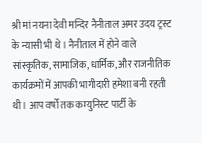श्री मां नयना देवी मन्दिर नैनीताल अमर उदय ट्रस्ट के न्यासी भी थे। नैनीताल में होने वाले सांस्कृतिक, सामाजिक, धार्मिक, और राजनीतिक कार्यक्रमों में आपकी भागीदारी हमेशा बनी रहती थी। आप वर्षों तक कम्युनिस्ट पार्टी के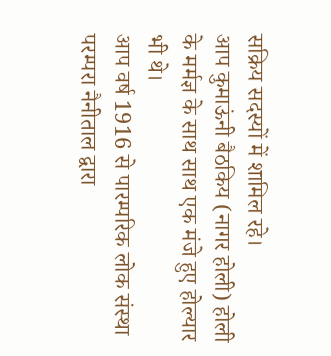सक्रिय सदस्यों में शामिल रहे।
आप कुमाऊंनी बैठकिय (नागर होली) होली के मर्मज्ञ के साथ साथ एक मंजे हुए होल्यार भी थे।
आप वर्ष 1916 से पारम्परिक लोक संस्था परम्परा नैनीताल द्वारा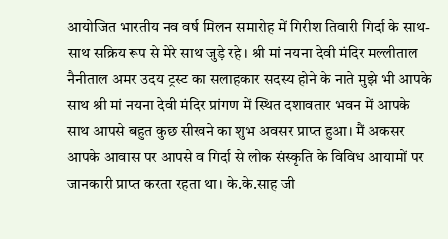आयोजित भारतीय नव वर्ष मिलन समारोह में गिरीश तिवारी गिर्दा के साथ-साथ सक्रिय रूप से मेरे साथ जुड़े रहे। श्री मां नयना देवी मंदिर मल्लीताल नैनीताल अमर उदय ट्रस्ट का सलाहकार सदस्य होने के नाते मुझे भी आपके साथ श्री मां नयना देवी मंदिर प्रांगण में स्थित दशावतार भवन में आपके साथ आपसे बहुत कुछ सीखने का शुभ अवसर प्राप्त हुआ। मैं अकसर आपके आवास पर आपसे व गिर्दा से लोक संस्कृति के विविध आयामों पर जानकारी प्राप्त करता रहता था। के.के.साह जी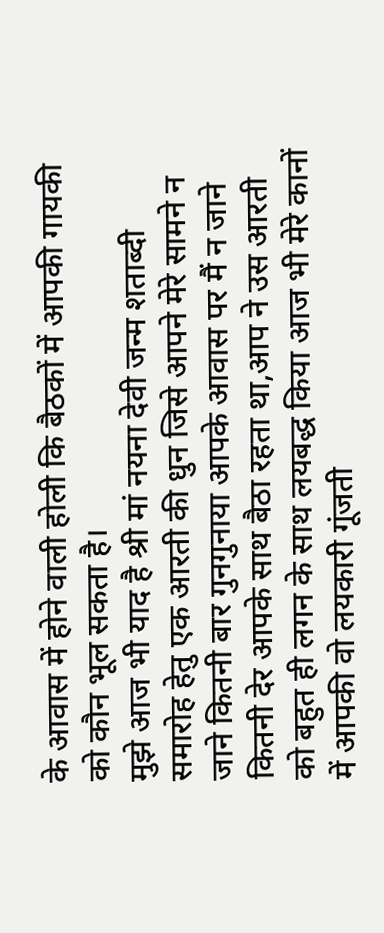के आवास में होने वाली होली कि बैठकों में आपकी गायकी को कौन भूल सकता है।
मुझे आज भी याद है श्री मां नयना देवी जन्म शताब्दी समारोह हेतु एक आरती की धुन जिसे आपने मेरे सामने न जाने कितनी बार गुनगुनाया आपके आवास पर मैं न जाने कितनी देर आपके साथ बैठा रहता था,आप ने उस आरती को बहुत ही लगन के साथ लयबद्ध किया आज भी मेरे कानों में आपकी वो लयकारी गूंजती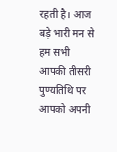रहती है। आज बड़े भारी मन से हम सभी आपकी तीसरी पुण्यतिथि पर आपको अपनी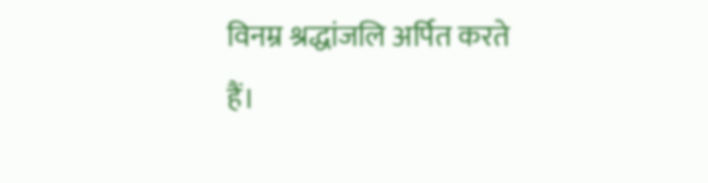विनम्र श्रद्धांजलि अर्पित करते हैं।